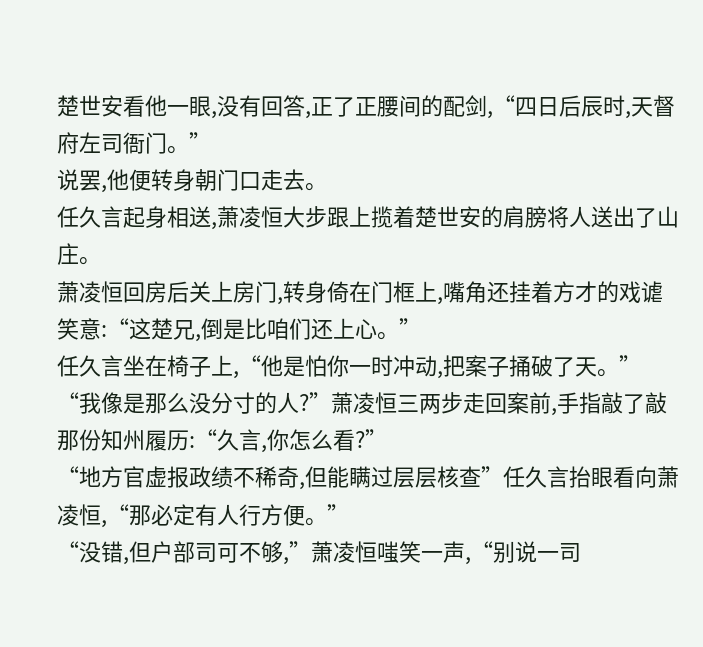楚世安看他一眼,没有回答,正了正腰间的配剑,“四日后辰时,天督府左司衙门。”
说罢,他便转身朝门口走去。
任久言起身相送,萧凌恒大步跟上揽着楚世安的肩膀将人送出了山庄。
萧凌恒回房后关上房门,转身倚在门框上,嘴角还挂着方才的戏谑笑意:“这楚兄,倒是比咱们还上心。”
任久言坐在椅子上,“他是怕你一时冲动,把案子捅破了天。”
“我像是那么没分寸的人?”萧凌恒三两步走回案前,手指敲了敲那份知州履历:“久言,你怎么看?”
“地方官虚报政绩不稀奇,但能瞒过层层核查”任久言抬眼看向萧凌恒,“那必定有人行方便。”
“没错,但户部司可不够,”萧凌恒嗤笑一声,“别说一司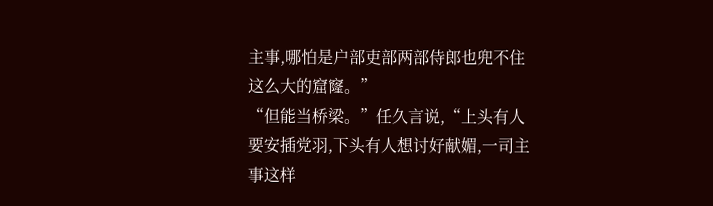主事,哪怕是户部吏部两部侍郎也兜不住这么大的窟窿。”
“但能当桥梁。”任久言说,“上头有人要安插党羽,下头有人想讨好献媚,一司主事这样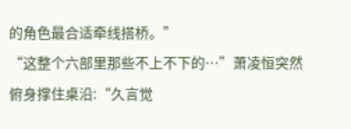的角色最合适牵线搭桥。”
“这整个六部里那些不上不下的…”萧凌恒突然俯身撑住桌沿:“久言觉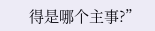得是哪个主事?”